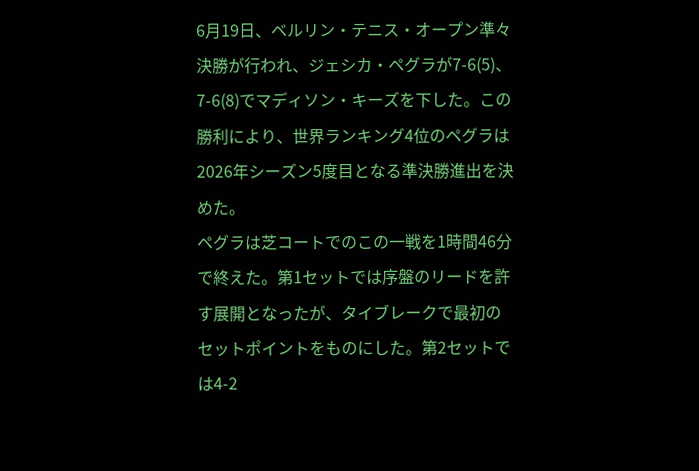6月19日、ベルリン・テニス・オープン準々決勝が行われ、ジェシカ・ペグラが7-6(5)、7-6(8)でマディソン・キーズを下した。この勝利により、世界ランキング4位のペグラは2026年シーズン5度目となる準決勝進出を決めた。
ペグラは芝コートでのこの一戦を1時間46分で終えた。第1セットでは序盤のリードを許す展開となったが、タイブレークで最初のセットポイントをものにした。第2セットでは4-2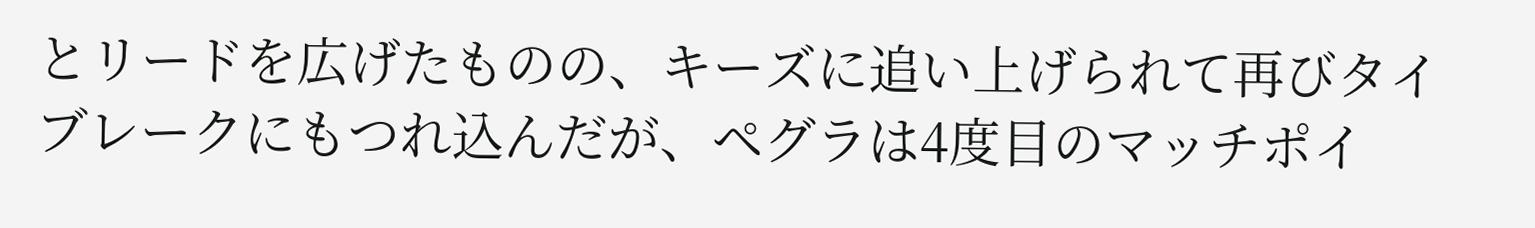とリードを広げたものの、キーズに追い上げられて再びタイブレークにもつれ込んだが、ペグラは4度目のマッチポイ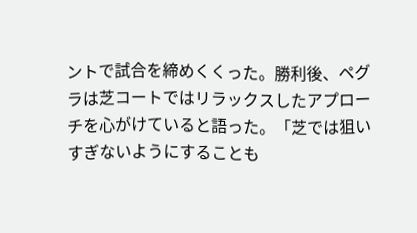ントで試合を締めくくった。勝利後、ペグラは芝コートではリラックスしたアプローチを心がけていると語った。「芝では狙いすぎないようにすることも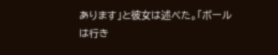あります」と彼女は述べた。「ボールは行き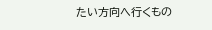たい方向へ行くもの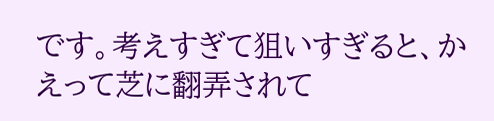です。考えすぎて狙いすぎると、かえって芝に翻弄されて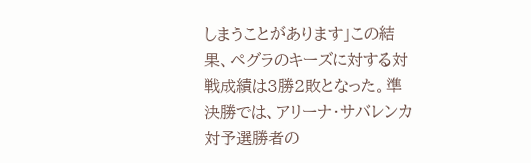しまうことがあります」この結果、ペグラのキーズに対する対戦成績は3勝2敗となった。準決勝では、アリーナ・サバレンカ対予選勝者の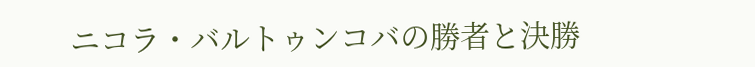ニコラ・バルトゥンコバの勝者と決勝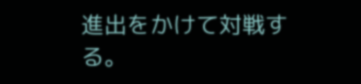進出をかけて対戦する。